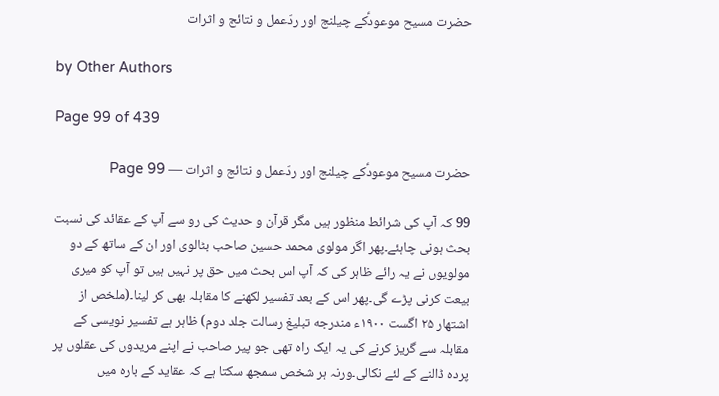حضرت مسیح موعودؑکے چیلنج اور ردّعمل و نتائج و اثرات

by Other Authors

Page 99 of 439

حضرت مسیح موعودؑکے چیلنج اور ردّعمل و نتائج و اثرات — Page 99

99 کہ آپ کی شرائط منظور ہیں مگر قرآن و حدیث کی رو سے آپ کے عقائد کی نسبت بحث ہونی چاہئے۔پھر اگر مولوی محمد حسین صاحب بٹالوی اور ان کے ساتھ کے دو مولویوں نے یہ رائے ظاہر کی کہ آپ اس بحث میں حق پر نہیں ہیں تو آپ کو میری بیعت کرنی پڑے گی۔پھر اس کے بعد تفسیر لکھنے کا مقابلہ بھی کر لینا۔(ملخص از اشتهار ۲۵ اگست ۱۹۰۰ء مندرجه تبلیغ رسالت جلد دوم) ظاہر ہے تفسیر نویسی کے مقابلہ سے گریز کرنے کی یہ ایک راہ تھی جو پیر صاحب نے اپنے مریدوں کی عقلوں پر پردہ ڈالنے کے لئے نکالی۔ورنہ ہر شخص سمجھ سکتا ہے کہ عقاید کے بارہ میں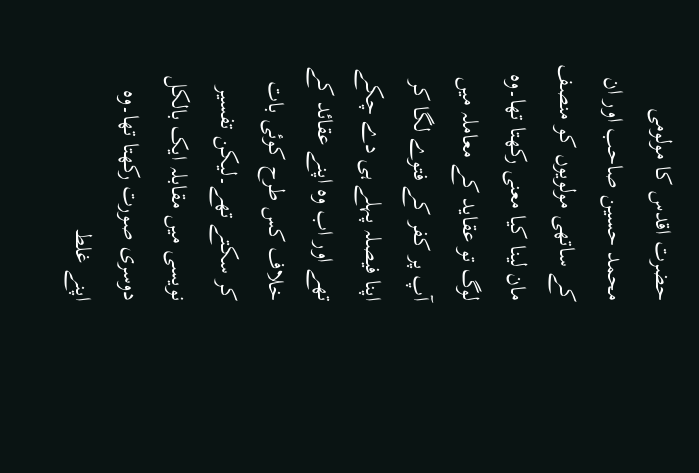حضرت اقدس کا مولومی محمد حسین صاحب اور ان کے ساتھی مولویوں کو منصف مان لینا کیا معنی رکھتا تھا۔وہ لوگ تو عقاید کے معاملہ میں آپ پر کفر کے فتوے لگا کر اپنا فیصلہ پہلے ہی دے چکے تھے اور اب وہ اپنے عقائد کے خلاف کس طرح کوئی بات کر سکتے تھے۔لیکن تفسیر نویسی میں مقابلہ ایک بالکل دوسری صورت رکھتا تھا۔وہ اپنے غلط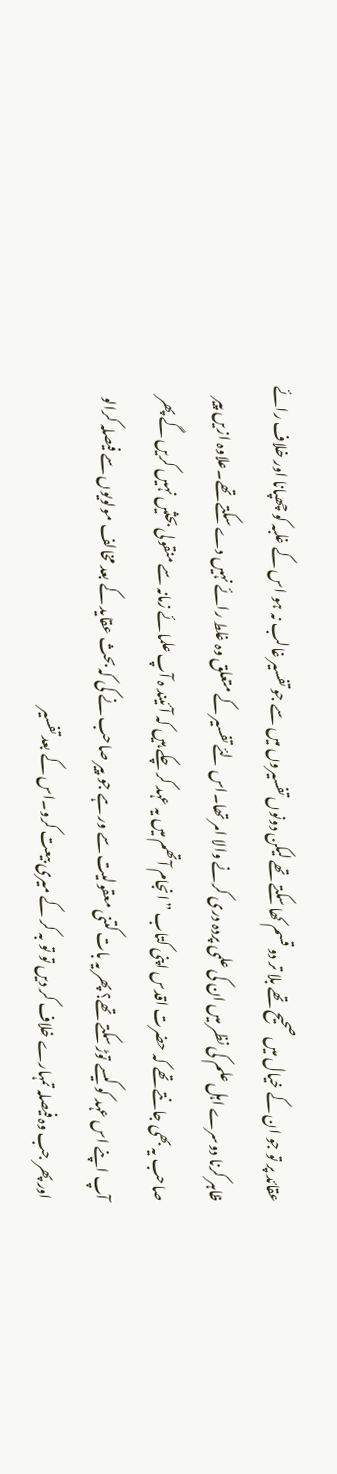عقائد پر تو جو ان کے خیال میں صحیح تھے بلا تر دو قسم کھا سکتے تھے لیکن دونوں تفسیروں میں سے جو تفسیر غالب نہ ہو اس کے غلبہ کو چھپانا اور خلاف رائے ظاہر کرنا دوسرے اہل علم کی نظر میں ان کی علمی پردہ دری کرنے والا امر تھا۔اس لئے تفسیر کے متعلق وہ غلط رائے نہیں دے سکتے تھے۔علاوہ ازیں پیر صاحب یہ بھی جانتے تھے کہ حضرت اقدس اپنی کتاب ”انجام آتھم میں یہ عہد کر چکے ہیں کہ آئیند ہ آپ علمائے زمانہ سے منقولی بحثیں نہیں کریں گے پھر آپ اپنے اس عہد کو کیسے توڑ سکتے تھے؟ پھر یہ بات کتنی معقولیت سے ور ہے جو پیر صاحب نے کی کہ بحث عقاید کے بعد مخالف مولویوں سے فیصلہ کرالو اور پھر جب وہ فیصلہ تمہارے خلاف کر دیں تو تو بہ کر کے میری بیعت کرو۔اس کے بعد تفسیر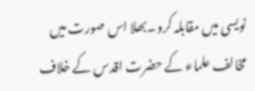نویسی میں مقابلہ کرو۔بھلا اس صورت میں مخالف علماء کے حضرت اقدس کے خلاف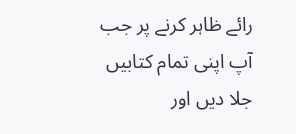رائے ظاہر کرنے پر جب آپ اپنی تمام کتابیں جلا دیں اور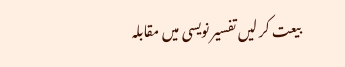بیعت کر لیں تفسیر نویسی میں مقابلہ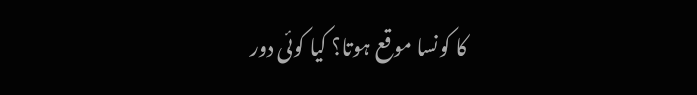کا کونسا موقع ہوتا؟ کیا کوئی دور